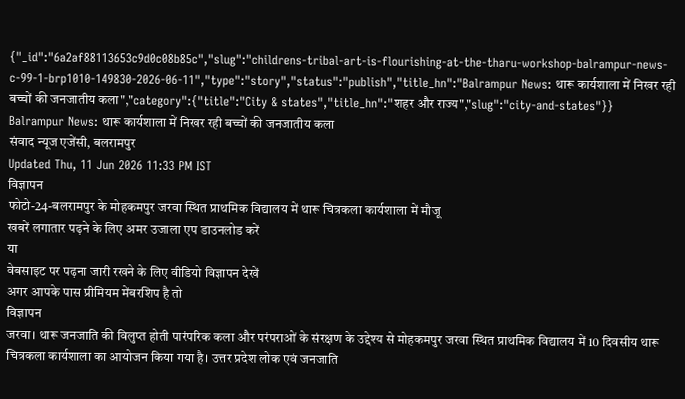{"_id":"6a2af88113653c9d0c08b85c","slug":"childrens-tribal-art-is-flourishing-at-the-tharu-workshop-balrampur-news-c-99-1-brp1010-149830-2026-06-11","type":"story","status":"publish","title_hn":"Balrampur News: थारू कार्यशाला में निखर रही बच्चों की जनजातीय कला","category":{"title":"City & states","title_hn":"शहर और राज्य","slug":"city-and-states"}}
Balrampur News: थारू कार्यशाला में निखर रही बच्चों की जनजातीय कला
संवाद न्यूज एजेंसी, बलरामपुर
Updated Thu, 11 Jun 2026 11:33 PM IST
विज्ञापन
फोटो-24-बलरामपुर के मोहकमपुर जरवा स्थित प्राथमिक विद्यालय में थारू चित्रकला कार्यशाला में मौजू
खबरें लगातार पढ़ने के लिए अमर उजाला एप डाउनलोड करें
या
वेबसाइट पर पढ़ना जारी रखने के लिए वीडियो विज्ञापन देखें
अगर आपके पास प्रीमियम मेंबरशिप है तो
विज्ञापन
जरवा। थारू जनजाति की विलुप्त होती पारंपरिक कला और परंपराओं के संरक्षण के उद्देश्य से मोहकमपुर जरवा स्थित प्राथमिक विद्यालय में 10 दिवसीय थारू चित्रकला कार्यशाला का आयोजन किया गया है। उत्तर प्रदेश लोक एवं जनजाति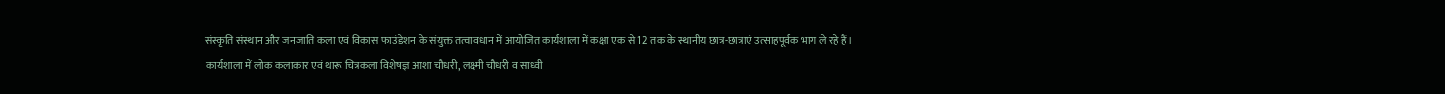संस्कृति संस्थान और जनजाति कला एवं विकास फाउंडेशन के संयुक्त तत्वावधान में आयोजित कार्यशाला में कक्षा एक से 12 तक के स्थानीय छात्र-छात्राएं उत्साहपूर्वक भाग ले रहे हैं।
कार्यशाला में लोक कलाकार एवं थारू चित्रकला विशेषज्ञ आशा चौधरी, लक्ष्मी चौधरी व साध्वी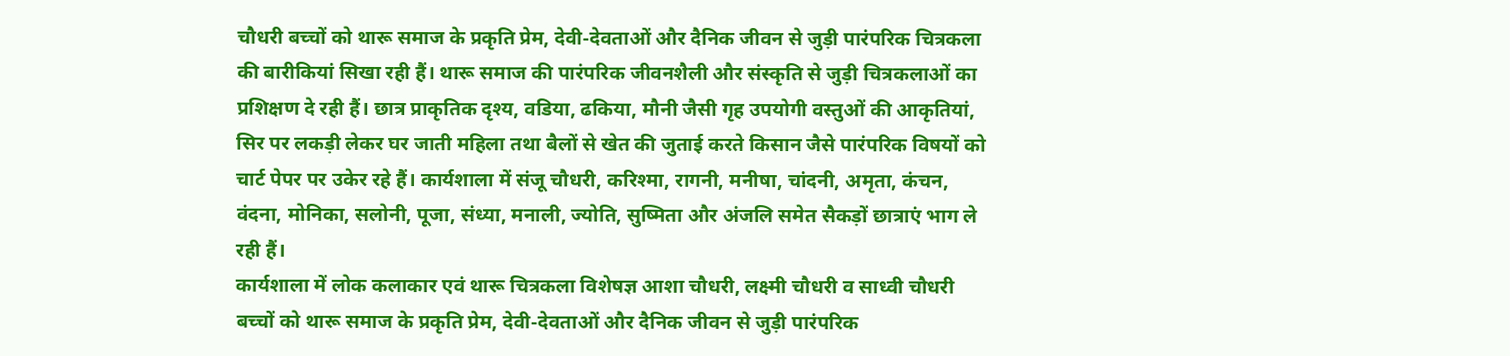चौधरी बच्चों को थारू समाज के प्रकृति प्रेम, देवी-देवताओं और दैनिक जीवन से जुड़ी पारंपरिक चित्रकला की बारीकियां सिखा रही हैं। थारू समाज की पारंपरिक जीवनशैली और संस्कृति से जुड़ी चित्रकलाओं का प्रशिक्षण दे रही हैं। छात्र प्राकृतिक दृश्य, वडिया, ढकिया, मौनी जैसी गृह उपयोगी वस्तुओं की आकृतियां, सिर पर लकड़ी लेकर घर जाती महिला तथा बैलों से खेत की जुताई करते किसान जैसे पारंपरिक विषयों को चार्ट पेपर पर उकेर रहे हैं। कार्यशाला में संजू चौधरी, करिश्मा, रागनी, मनीषा, चांदनी, अमृता, कंचन, वंदना, मोनिका, सलोनी, पूजा, संध्या, मनाली, ज्योति, सुष्मिता और अंजलि समेत सैकड़ों छात्राएं भाग ले रही हैं।
कार्यशाला में लोक कलाकार एवं थारू चित्रकला विशेषज्ञ आशा चौधरी, लक्ष्मी चौधरी व साध्वी चौधरी बच्चों को थारू समाज के प्रकृति प्रेम, देवी-देवताओं और दैनिक जीवन से जुड़ी पारंपरिक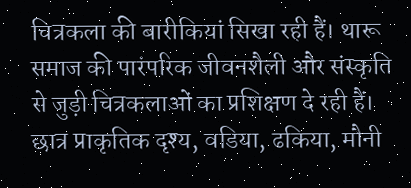चित्रकला की बारीकियां सिखा रही हैं। थारू समाज की पारंपरिक जीवनशैली और संस्कृति से जुड़ी चित्रकलाओं का प्रशिक्षण दे रही हैं। छात्र प्राकृतिक दृश्य, वडिया, ढकिया, मौनी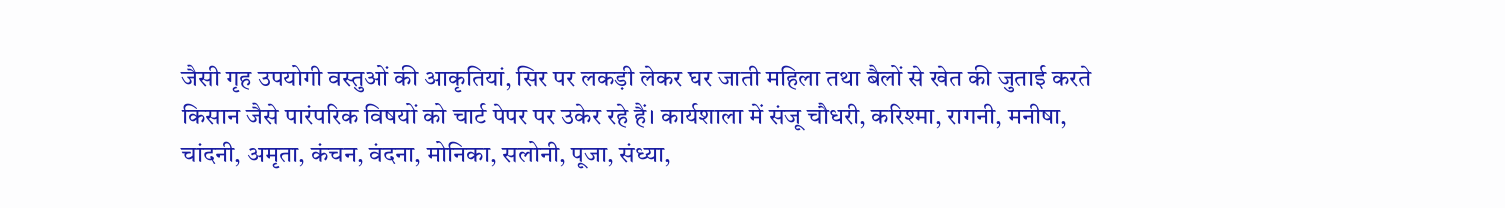जैसी गृह उपयोगी वस्तुओं की आकृतियां, सिर पर लकड़ी लेकर घर जाती महिला तथा बैलों से खेत की जुताई करते किसान जैसे पारंपरिक विषयों को चार्ट पेपर पर उकेर रहे हैं। कार्यशाला में संजू चौधरी, करिश्मा, रागनी, मनीषा, चांदनी, अमृता, कंचन, वंदना, मोनिका, सलोनी, पूजा, संध्या,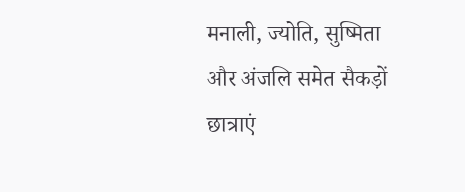मनाली, ज्योति, सुष्मिता और अंजलि समेत सैकड़ों छात्राएं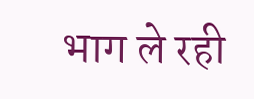भाग ले रही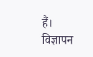हैं।
विज्ञापन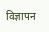विज्ञापन